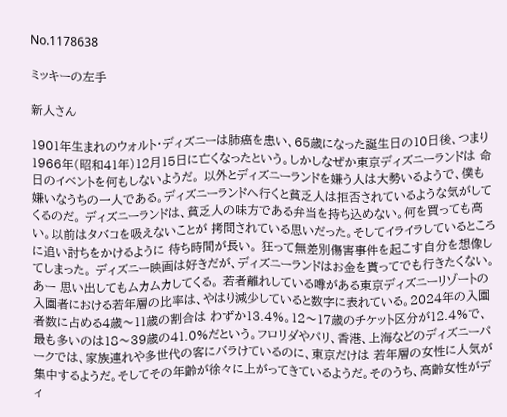No.1178638

ミッキーの左手

新人さん

1901年生まれのウォルト・ディズニーは肺癌を患い、65歳になった誕生日の10日後、つまり1966年(昭和41年)12月15日に亡くなったという。しかしなぜか東京ディズニーランドは 命日のイベントを何もしないようだ。 以外とディズニーランドを嫌う人は大勢いるようで、僕も嫌いなうちの一人である。ディズニーランドへ行くと貧乏人は拒否されているような気がしてくるのだ。 ディズニーランドは、貧乏人の味方である弁当を持ち込めない。何を買っても高い。以前はタバコを吸えないことが 拷問されている思いだった。そしてイライラしているところに追い討ちをかけるように 待ち時間が長い。 狂って無差別傷害事件を起こす自分を想像してしまった。 ディズニー映画は好きだが、ディズニーランドはお金を貰ってでも行きたくない。あー 思い出してもムカムカしてくる。 若者離れしている噂がある東京ディズニーリゾートの入園者における若年層の比率は、やはり減少していると数字に表れている。2024年の入園者数に占める4歳〜11歳の割合は わずか13.4%。12〜17歳のチケット区分が12.4%で、最も多いのは18〜39歳の41.0%だという。フロリダやパリ、香港、上海などのディズニーパークでは、家族連れや多世代の客にバラけているのに、東京だけは 若年層の女性に人気が集中するようだ。そしてその年齢が徐々に上がってきているようだ。そのうち、高齢女性がディ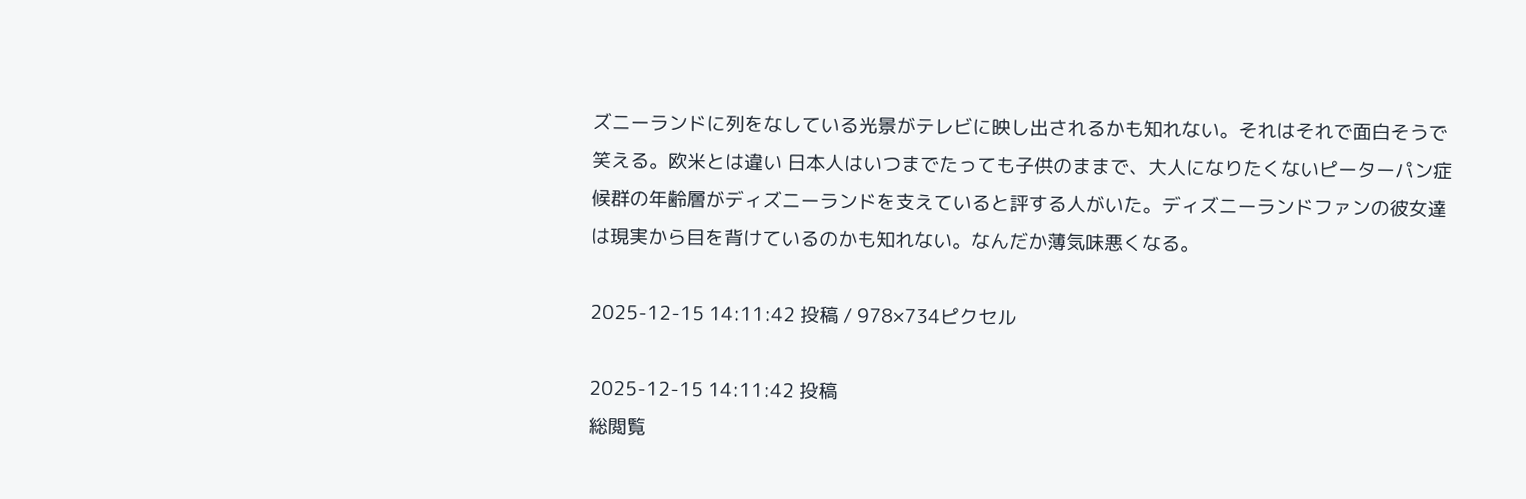ズニーランドに列をなしている光景がテレビに映し出されるかも知れない。それはそれで面白そうで笑える。欧米とは違い 日本人はいつまでたっても子供のままで、大人になりたくないピーターパン症候群の年齢層がディズニーランドを支えていると評する人がいた。ディズニーランドファンの彼女達は現実から目を背けているのかも知れない。なんだか薄気味悪くなる。

2025-12-15 14:11:42 投稿 / 978×734ピクセル

2025-12-15 14:11:42 投稿
総閲覧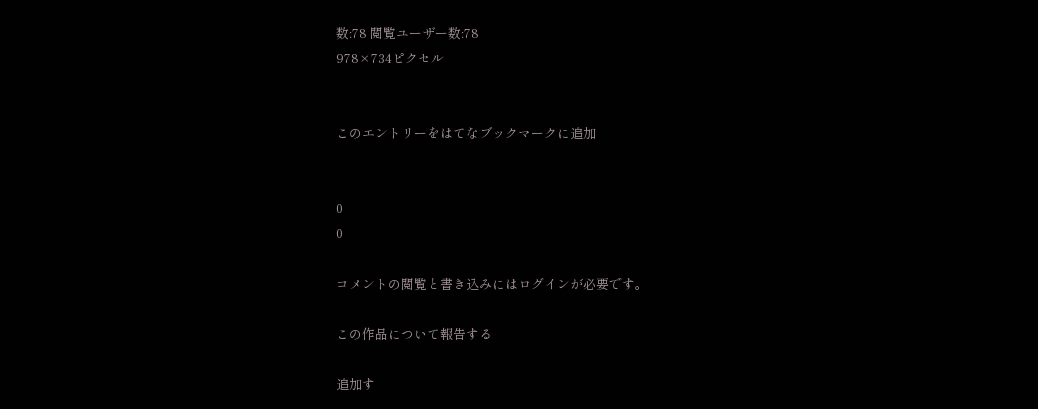数:78 閲覧ユーザー数:78
978×734ピクセル


このエントリーをはてなブックマークに追加


0
0

コメントの閲覧と書き込みにはログインが必要です。

この作品について報告する

追加す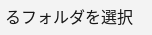るフォルダを選択